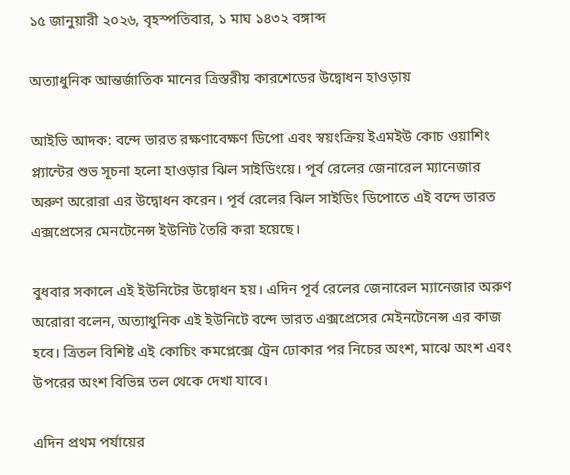১৫ জানুয়ারী ২০২৬, বৃহস্পতিবার, ১ মাঘ ১৪৩২ বঙ্গাব্দ

অত্যাধুনিক আন্তর্জাতিক মানের ত্রিস্তরীয় কারশেডের উদ্বোধন হাওড়ায়

আইভি আদক: বন্দে ভারত রক্ষণাবেক্ষণ ডিপো এবং স্বয়ংক্রিয় ইএমইউ কোচ ওয়াশিং প্ল্যান্টের শুভ সূচনা হলো হাওড়ার ঝিল সাইডিংয়ে। পূর্ব রেলের জেনারেল ম্যানেজার অরুণ অরোরা এর উদ্বোধন করেন। পূর্ব রেলের ঝিল সাইডিং ডিপোতে এই বন্দে ভারত এক্সপ্রেসের মেনটেনেন্স ইউনিট তৈরি করা হয়েছে।

বুধবার সকালে এই ইউনিটের উদ্বোধন হয়। এদিন পূর্ব রেলের জেনারেল ম্যানেজার অরুণ অরোরা বলেন, অত্যাধুনিক এই ইউনিটে বন্দে ভারত এক্সপ্রেসের মেইনটেনেন্স এর কাজ হবে। ত্রিতল বিশিষ্ট এই কোচিং কমপ্লেক্সে ট্রেন ঢোকার পর নিচের অংশ, মাঝে অংশ এবং উপরের অংশ বিভিন্ন তল থেকে দেখা যাবে।

এদিন প্রথম পর্যায়ের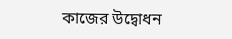কাজের উদ্বোধন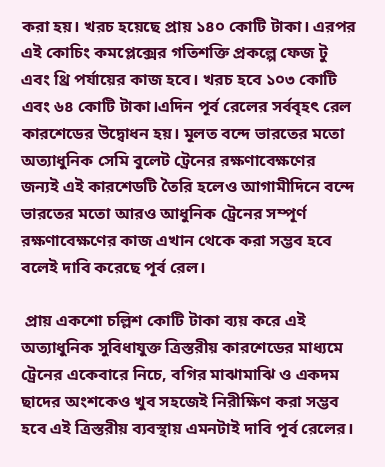করা হয়। খরচ হয়েছে প্রায় ১৪০ কোটি টাকা। এরপর এই কোচিং কমপ্লেক্সের গতিশক্তি প্রকল্পে ফেজ টু এবং থ্রি পর্যায়ের কাজ হবে। খরচ হবে ১০৩ কোটি এবং ৬৪ কোটি টাকা।এদিন পূর্ব রেলের সর্ববৃহৎ রেল কারশেডের উদ্বোধন হয়। মূলত বন্দে ভারতের মতো অত্যাধুনিক সেমি বুলেট ট্রেনের রক্ষণাবেক্ষণের জন্যই এই কারশেডটি তৈরি হলেও আগামীদিনে বন্দে ভারতের মতো আরও আধুনিক ট্রেনের সম্পূর্ণ রক্ষণাবেক্ষণের কাজ এখান থেকে করা সম্ভব হবে বলেই দাবি করেছে পূর্ব রেল।

 প্রায় একশো চল্লিশ কোটি টাকা ব্যয় করে এই অত্যাধুনিক সুবিধাযুক্ত ত্রিস্তরীয় কারশেডের মাধ্যমে ট্রেনের একেবারে নিচে, বগির মাঝামাঝি ও একদম ছাদের অংশকেও খুব সহজেই নিরীক্ষিণ করা সম্ভব হবে এই ত্রিস্তরীয় ব্যবস্থায় এমনটাই দাবি পূর্ব রেলের।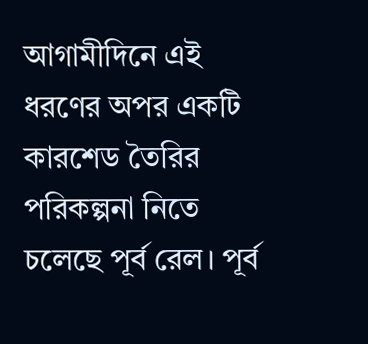আগামীদিনে এই ধরণের অপর একটি কারশেড তৈরির পরিকল্পনা নিতে চলেছে পূর্ব রেল। পূর্ব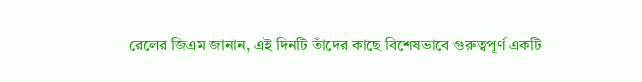রেলের জিএম জানান, এই দিনটি তাঁদের কাছে বিশেষভাবে গুরুত্বপূর্ণ একটি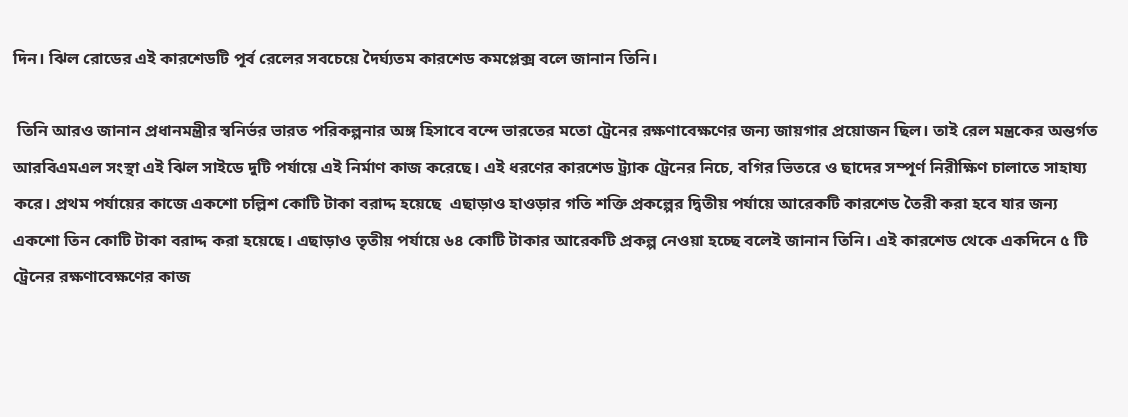দিন। ঝিল রোডের এই কারশেডটি পূর্ব রেলের সবচেয়ে দৈর্ঘ্যতম কারশেড কমপ্লেক্স বলে জানান তিনি।

 তিনি আরও জানান প্রধানমন্ত্রীর স্বনির্ভর ভারত পরিকল্পনার অঙ্গ হিসাবে বন্দে ভারতের মতো ট্রেনের রক্ষণাবেক্ষণের জন্য জায়গার প্রয়োজন ছিল। তাই রেল মন্ত্রকের অন্তর্গত আরবিএমএল সংস্থা এই ঝিল সাইডে দুটি পর্যায়ে এই নির্মাণ কাজ করেছে। এই ধরণের কারশেড ট্র্যাক ট্রেনের নিচে, বগির ভিতরে ও ছাদের সম্পূর্ণ নিরীক্ষিণ চালাতে সাহায্য করে। প্রথম পর্যায়ের কাজে একশো চল্লিশ কোটি টাকা বরাদ্দ হয়েছে  এছাড়াও হাওড়ার গতি শক্তি প্রকল্পের দ্বিতীয় পর্যায়ে আরেকটি কারশেড তৈরী করা হবে যার জন্য একশো তিন কোটি টাকা বরাদ্দ করা হয়েছে। এছাড়াও তৃতীয় পর্যায়ে ৬৪ কোটি টাকার আরেকটি প্রকল্প নেওয়া হচ্ছে বলেই জানান তিনি। এই কারশেড থেকে একদিনে ৫ টি ট্রেনের রক্ষণাবেক্ষণের কাজ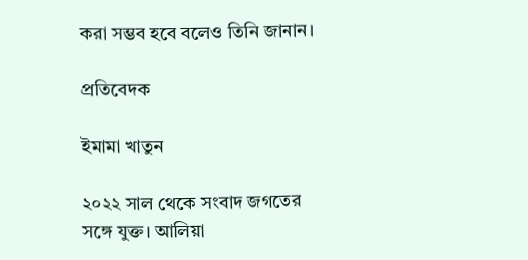করা সম্ভব হবে বলেও তিনি জানান।

প্রতিবেদক

ইমামা খাতুন

২০২২ সাল থেকে সংবাদ জগতের সঙ্গে যুক্ত। আলিয়া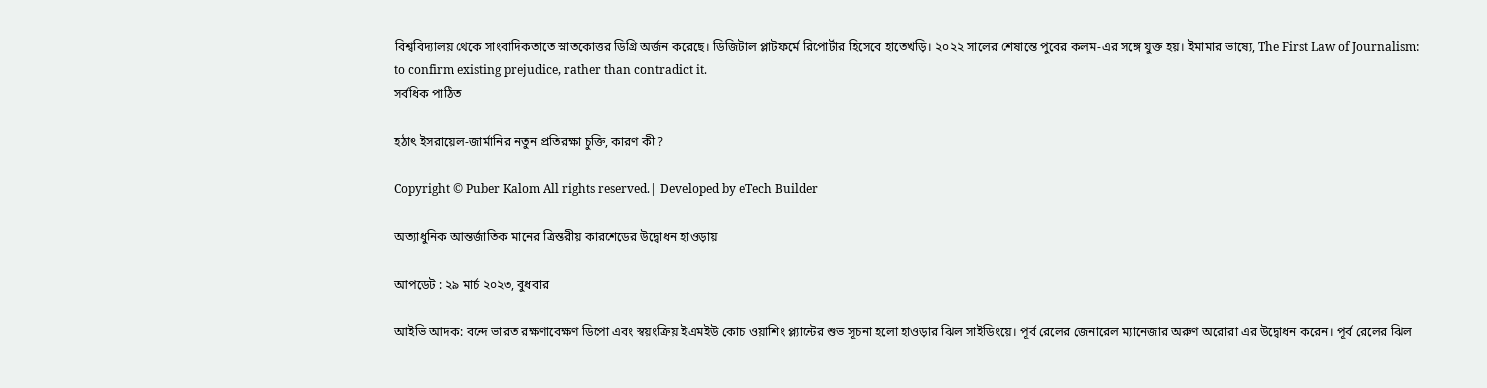বিশ্ববিদ্যালয় থেকে সাংবাদিকতাতে স্নাতকোত্তর ডিগ্রি অর্জন করেছে। ডিজিটাল প্লাটফর্মে রিপোর্টার হিসেবে হাতেখড়ি। ২০২২ সালের শেষান্তে পুবের কলম-এর সঙ্গে যুক্ত হয়। ইমামার ভাষ্যে, The First Law of Journalism: to confirm existing prejudice, rather than contradict it.
সর্বধিক পাঠিত

হঠাৎ ইসরায়েল-জার্মানির নতুন প্রতিরক্ষা চুক্তি, কারণ কী?

Copyright © Puber Kalom All rights reserved.| Developed by eTech Builder

অত্যাধুনিক আন্তর্জাতিক মানের ত্রিস্তরীয় কারশেডের উদ্বোধন হাওড়ায়

আপডেট : ২৯ মার্চ ২০২৩, বুধবার

আইভি আদক: বন্দে ভারত রক্ষণাবেক্ষণ ডিপো এবং স্বয়ংক্রিয় ইএমইউ কোচ ওয়াশিং প্ল্যান্টের শুভ সূচনা হলো হাওড়ার ঝিল সাইডিংয়ে। পূর্ব রেলের জেনারেল ম্যানেজার অরুণ অরোরা এর উদ্বোধন করেন। পূর্ব রেলের ঝিল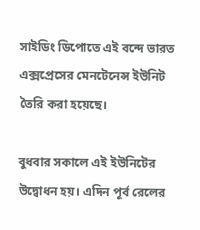সাইডিং ডিপোতে এই বন্দে ভারত এক্সপ্রেসের মেনটেনেন্স ইউনিট তৈরি করা হয়েছে।

বুধবার সকালে এই ইউনিটের উদ্বোধন হয়। এদিন পূর্ব রেলের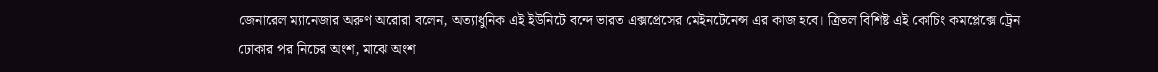জেনারেল ম্যানেজার অরুণ অরোরা বলেন, অত্যাধুনিক এই ইউনিটে বন্দে ভারত এক্সপ্রেসের মেইনটেনেন্স এর কাজ হবে। ত্রিতল বিশিষ্ট এই কোচিং কমপ্লেক্সে ট্রেন ঢোকার পর নিচের অংশ, মাঝে অংশ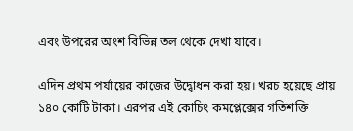এবং উপরের অংশ বিভিন্ন তল থেকে দেখা যাবে।

এদিন প্রথম পর্যায়ের কাজের উদ্বোধন করা হয়। খরচ হয়েছে প্রায় ১৪০ কোটি টাকা। এরপর এই কোচিং কমপ্লেক্সের গতিশক্তি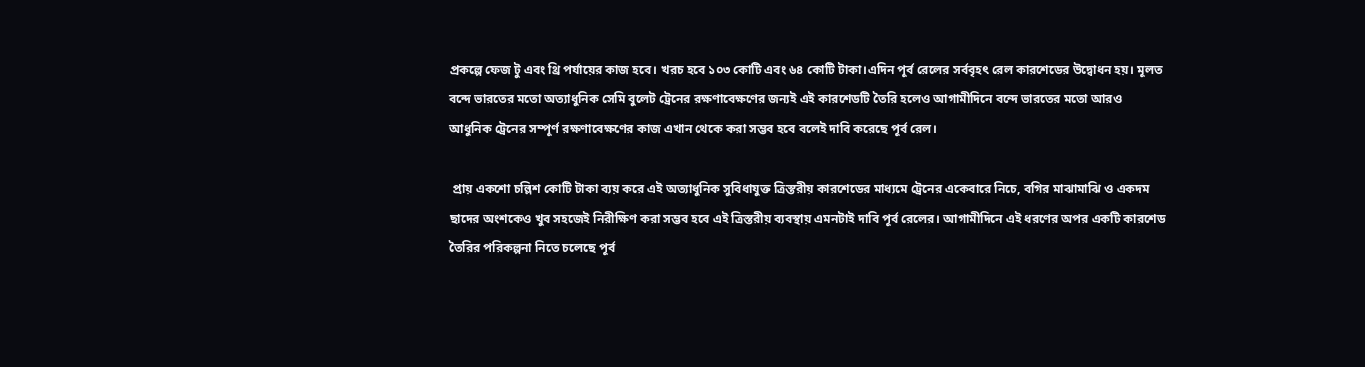প্রকল্পে ফেজ টু এবং থ্রি পর্যায়ের কাজ হবে। খরচ হবে ১০৩ কোটি এবং ৬৪ কোটি টাকা।এদিন পূর্ব রেলের সর্ববৃহৎ রেল কারশেডের উদ্বোধন হয়। মূলত বন্দে ভারতের মতো অত্যাধুনিক সেমি বুলেট ট্রেনের রক্ষণাবেক্ষণের জন্যই এই কারশেডটি তৈরি হলেও আগামীদিনে বন্দে ভারতের মতো আরও আধুনিক ট্রেনের সম্পূর্ণ রক্ষণাবেক্ষণের কাজ এখান থেকে করা সম্ভব হবে বলেই দাবি করেছে পূর্ব রেল।

 প্রায় একশো চল্লিশ কোটি টাকা ব্যয় করে এই অত্যাধুনিক সুবিধাযুক্ত ত্রিস্তরীয় কারশেডের মাধ্যমে ট্রেনের একেবারে নিচে, বগির মাঝামাঝি ও একদম ছাদের অংশকেও খুব সহজেই নিরীক্ষিণ করা সম্ভব হবে এই ত্রিস্তরীয় ব্যবস্থায় এমনটাই দাবি পূর্ব রেলের। আগামীদিনে এই ধরণের অপর একটি কারশেড তৈরির পরিকল্পনা নিতে চলেছে পূর্ব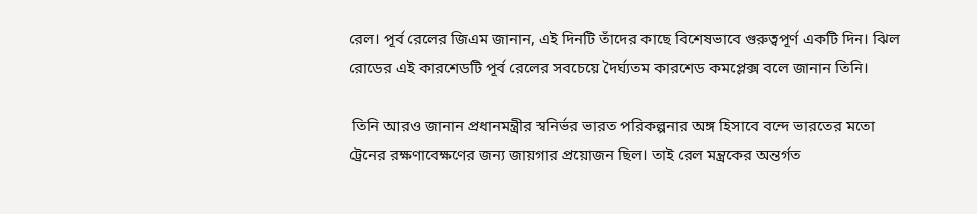রেল। পূর্ব রেলের জিএম জানান, এই দিনটি তাঁদের কাছে বিশেষভাবে গুরুত্বপূর্ণ একটি দিন। ঝিল রোডের এই কারশেডটি পূর্ব রেলের সবচেয়ে দৈর্ঘ্যতম কারশেড কমপ্লেক্স বলে জানান তিনি।

 তিনি আরও জানান প্রধানমন্ত্রীর স্বনির্ভর ভারত পরিকল্পনার অঙ্গ হিসাবে বন্দে ভারতের মতো ট্রেনের রক্ষণাবেক্ষণের জন্য জায়গার প্রয়োজন ছিল। তাই রেল মন্ত্রকের অন্তর্গত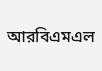আরবিএমএল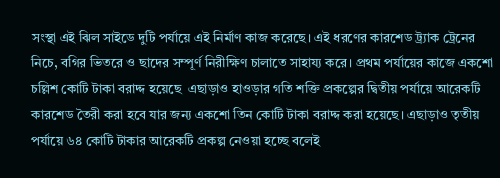সংস্থা এই ঝিল সাইডে দুটি পর্যায়ে এই নির্মাণ কাজ করেছে। এই ধরণের কারশেড ট্র্যাক ট্রেনের নিচে, বগির ভিতরে ও ছাদের সম্পূর্ণ নিরীক্ষিণ চালাতে সাহায্য করে। প্রথম পর্যায়ের কাজে একশো চল্লিশ কোটি টাকা বরাদ্দ হয়েছে  এছাড়াও হাওড়ার গতি শক্তি প্রকল্পের দ্বিতীয় পর্যায়ে আরেকটি কারশেড তৈরী করা হবে যার জন্য একশো তিন কোটি টাকা বরাদ্দ করা হয়েছে। এছাড়াও তৃতীয় পর্যায়ে ৬৪ কোটি টাকার আরেকটি প্রকল্প নেওয়া হচ্ছে বলেই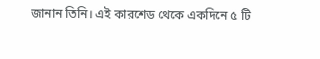জানান তিনি। এই কারশেড থেকে একদিনে ৫ টি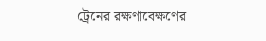ট্রেনের রক্ষণাবেক্ষণের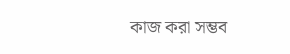কাজ করা সম্ভব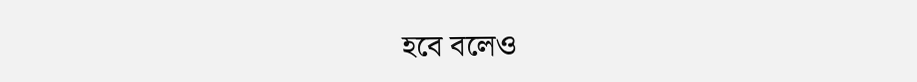হবে বলেও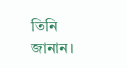তিনি জানান।